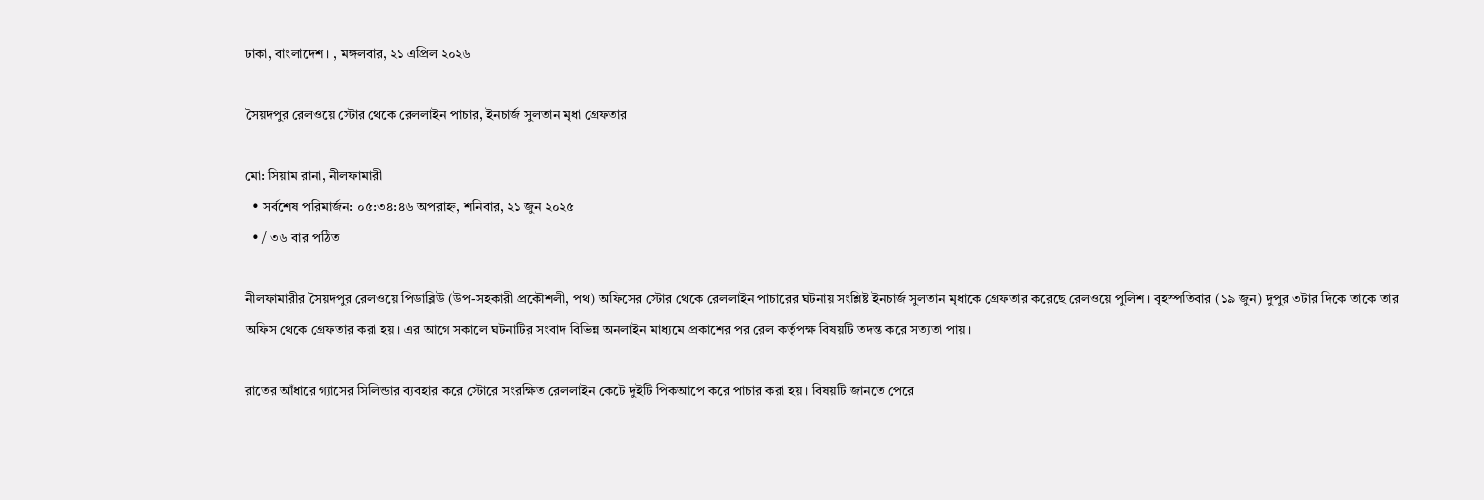ঢাকা, বাংলাদেশ। , মঙ্গলবার, ২১ এপ্রিল ২০২৬

সৈয়দপুর রেলওয়ে স্টোর থেকে রেললাইন পাচার, ইনচার্জ সুলতান মৃধা গ্রেফতার

মো: সিয়াম রানা, নীলফামারী
  • সর্বশেষ পরিমার্জন: ০৫:৩৪:৪৬ অপরাহ্ন, শনিবার, ২১ জুন ২০২৫
  • / ৩৬ বার পঠিত

নীলফামারীর সৈয়দপুর রেলওয়ে পিডাব্লিউ (উপ-সহকারী প্রকৌশলী, পথ) অফিসের স্টোর থেকে রেললাইন পাচারের ঘটনায় সংশ্লিষ্ট ইনচার্জ সুলতান মৃধাকে গ্রেফতার করেছে রেলওয়ে পুলিশ। বৃহস্পতিবার (১৯ জুন) দুপুর ৩টার দিকে তাকে তার অফিস থেকে গ্রেফতার করা হয়। এর আগে সকালে ঘটনাটির সংবাদ বিভিন্ন অনলাইন মাধ্যমে প্রকাশের পর রেল কর্তৃপক্ষ বিষয়টি তদন্ত করে সত্যতা পায়।

রাতের আঁধারে গ্যাসের সিলিন্ডার ব্যবহার করে স্টোরে সংরক্ষিত রেললাইন কেটে দুইটি পিকআপে করে পাচার করা হয়। বিষয়টি জানতে পেরে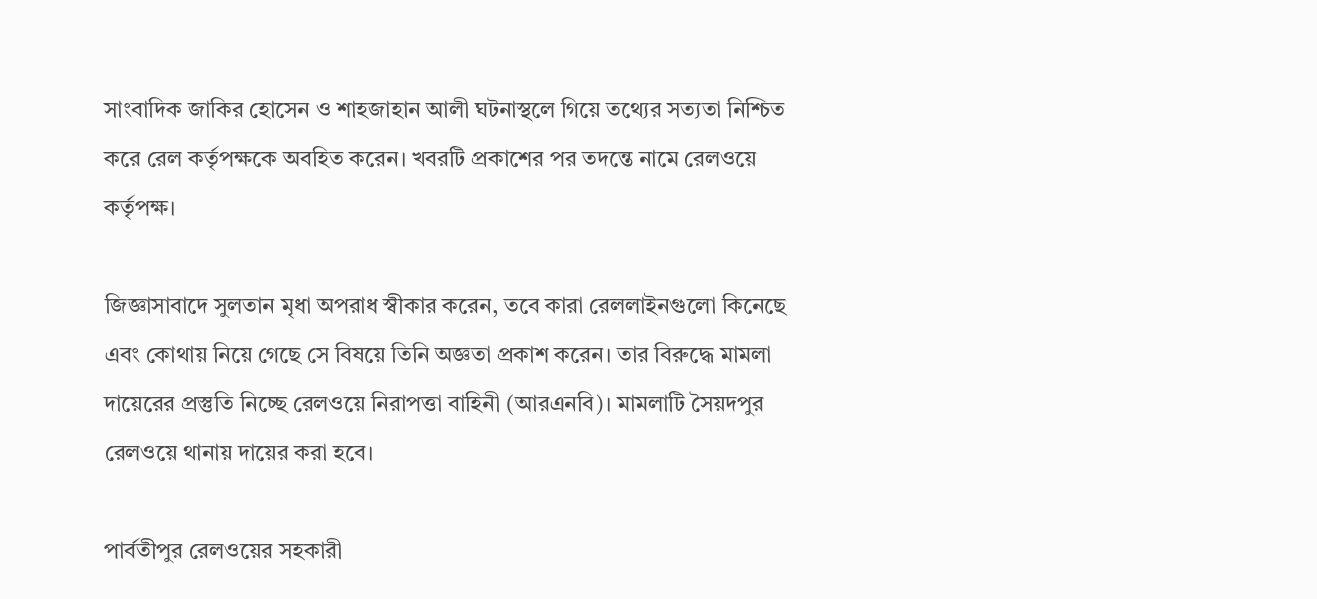সাংবাদিক জাকির হোসেন ও শাহজাহান আলী ঘটনাস্থলে গিয়ে তথ্যের সত্যতা নিশ্চিত করে রেল কর্তৃপক্ষকে অবহিত করেন। খবরটি প্রকাশের পর তদন্তে নামে রেলওয়ে কর্তৃপক্ষ।

জিজ্ঞাসাবাদে সুলতান মৃধা অপরাধ স্বীকার করেন, তবে কারা রেললাইনগুলো কিনেছে এবং কোথায় নিয়ে গেছে সে বিষয়ে তিনি অজ্ঞতা প্রকাশ করেন। তার বিরুদ্ধে মামলা দায়েরের প্রস্তুতি নিচ্ছে রেলওয়ে নিরাপত্তা বাহিনী (আরএনবি)। মামলাটি সৈয়দপুর রেলওয়ে থানায় দায়ের করা হবে।

পার্বতীপুর রেলওয়ের সহকারী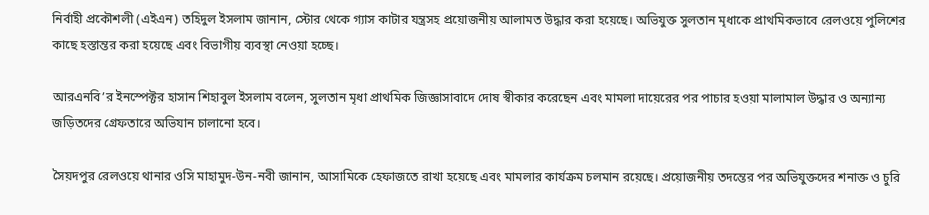নির্বাহী প্রকৌশলী (এইএন) তহিদুল ইসলাম জানান, স্টোর থেকে গ্যাস কাটার যন্ত্রসহ প্রয়োজনীয় আলামত উদ্ধার করা হয়েছে। অভিযুক্ত সুলতান মৃধাকে প্রাথমিকভাবে রেলওয়ে পুলিশের কাছে হস্তান্তর করা হয়েছে এবং বিভাগীয় ব্যবস্থা নেওয়া হচ্ছে।

আরএনবি’র ইনস্পেক্টর হাসান শিহাবুল ইসলাম বলেন, সুলতান মৃধা প্রাথমিক জিজ্ঞাসাবাদে দোষ স্বীকার করেছেন এবং মামলা দায়েরের পর পাচার হওয়া মালামাল উদ্ধার ও অন্যান্য জড়িতদের গ্রেফতারে অভিযান চালানো হবে।

সৈয়দপুর রেলওয়ে থানার ওসি মাহামুদ-উন-নবী জানান, আসামিকে হেফাজতে রাখা হয়েছে এবং মামলার কার্যক্রম চলমান রয়েছে। প্রয়োজনীয় তদন্তের পর অভিযুক্তদের শনাক্ত ও চুরি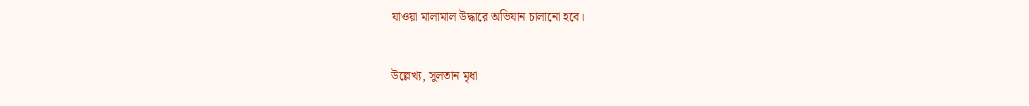যাওয়া মালামাল উদ্ধারে অভিযান চালানো হবে।

উল্লেখ্য, সুলতান মৃধা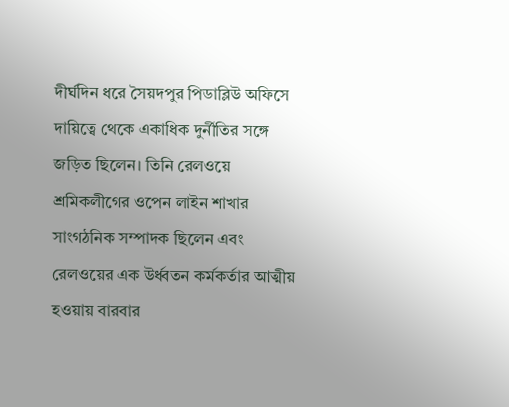দীর্ঘদিন ধরে সৈয়দপুর পিডাব্লিউ অফিসে দায়িত্বে থেকে একাধিক দুর্নীতির সঙ্গে জড়িত ছিলেন। তিনি রেলওয়ে শ্রমিকলীগের ওপেন লাইন শাখার সাংগঠনিক সম্পাদক ছিলেন এবং রেলওয়ের এক উর্ধ্বতন কর্মকর্তার আত্মীয় হওয়ায় বারবার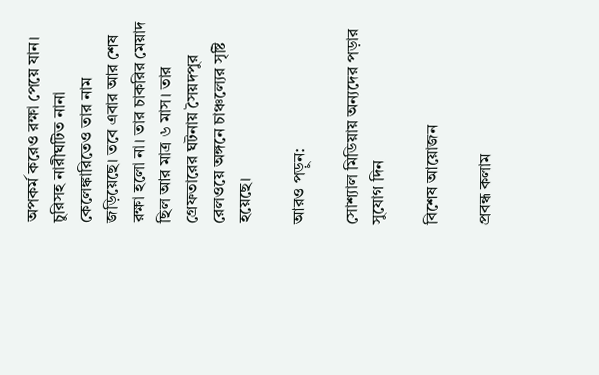অপকর্ম করেও রক্ষা পেয়ে যান। চুরিসহ নারীঘটিত নানা কেলেঙ্কারিতেও তার নাম জড়িয়েছে। তবে এবার আর শেষ রক্ষা হলো না। তার চাকরির মেয়াদ ছিল আর মাত্র ৬ মাস। তার গ্রেফতারের ঘটনায় সৈয়দপুর রেলওয়ে অঙ্গনে চাঞ্চল্যের সৃষ্টি হয়েছে।

আরও পড়ুন:

সোশ্যাল মিডিয়ায় অন্যদের পড়ার সুযোগ দিন

বিশেষ আয়োজন

প্রবন্ধ কলাম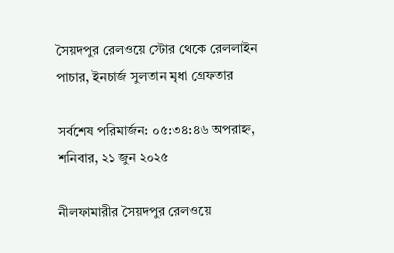সৈয়দপুর রেলওয়ে স্টোর থেকে রেললাইন পাচার, ইনচার্জ সুলতান মৃধা গ্রেফতার

সর্বশেষ পরিমার্জন: ০৫:৩৪:৪৬ অপরাহ্ন, শনিবার, ২১ জুন ২০২৫

নীলফামারীর সৈয়দপুর রেলওয়ে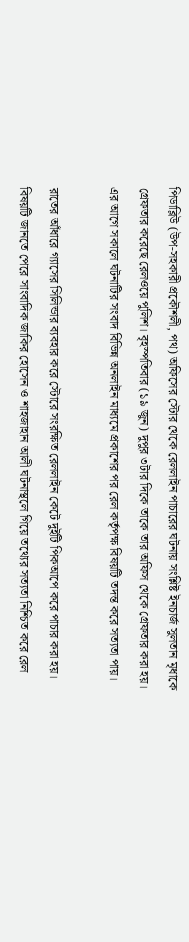পিডাব্লিউ (উপ-সহকারী প্রকৌশলী, পথ) অফিসের স্টোর থেকে রেললাইন পাচারের ঘটনায় সংশ্লিষ্ট ইনচার্জ সুলতান মৃধাকে গ্রেফতার করেছে রেলওয়ে পুলিশ। বৃহস্পতিবার (১৯ জুন) দুপুর ৩টার দিকে তাকে তার অফিস থেকে গ্রেফতার করা হয়। এর আগে সকালে ঘটনাটির সংবাদ বিভিন্ন অনলাইন মাধ্যমে প্রকাশের পর রেল কর্তৃপক্ষ বিষয়টি তদন্ত করে সত্যতা পায়।

রাতের আঁধারে গ্যাসের সিলিন্ডার ব্যবহার করে স্টোরে সংরক্ষিত রেললাইন কেটে দুইটি পিকআপে করে পাচার করা হয়। বিষয়টি জানতে পেরে সাংবাদিক জাকির হোসেন ও শাহজাহান আলী ঘটনাস্থলে গিয়ে তথ্যের সত্যতা নিশ্চিত করে রেল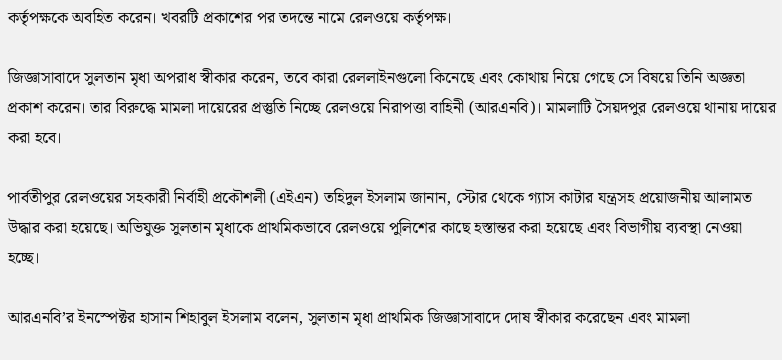কর্তৃপক্ষকে অবহিত করেন। খবরটি প্রকাশের পর তদন্তে নামে রেলওয়ে কর্তৃপক্ষ।

জিজ্ঞাসাবাদে সুলতান মৃধা অপরাধ স্বীকার করেন, তবে কারা রেললাইনগুলো কিনেছে এবং কোথায় নিয়ে গেছে সে বিষয়ে তিনি অজ্ঞতা প্রকাশ করেন। তার বিরুদ্ধে মামলা দায়েরের প্রস্তুতি নিচ্ছে রেলওয়ে নিরাপত্তা বাহিনী (আরএনবি)। মামলাটি সৈয়দপুর রেলওয়ে থানায় দায়ের করা হবে।

পার্বতীপুর রেলওয়ের সহকারী নির্বাহী প্রকৌশলী (এইএন) তহিদুল ইসলাম জানান, স্টোর থেকে গ্যাস কাটার যন্ত্রসহ প্রয়োজনীয় আলামত উদ্ধার করা হয়েছে। অভিযুক্ত সুলতান মৃধাকে প্রাথমিকভাবে রেলওয়ে পুলিশের কাছে হস্তান্তর করা হয়েছে এবং বিভাগীয় ব্যবস্থা নেওয়া হচ্ছে।

আরএনবি’র ইনস্পেক্টর হাসান শিহাবুল ইসলাম বলেন, সুলতান মৃধা প্রাথমিক জিজ্ঞাসাবাদে দোষ স্বীকার করেছেন এবং মামলা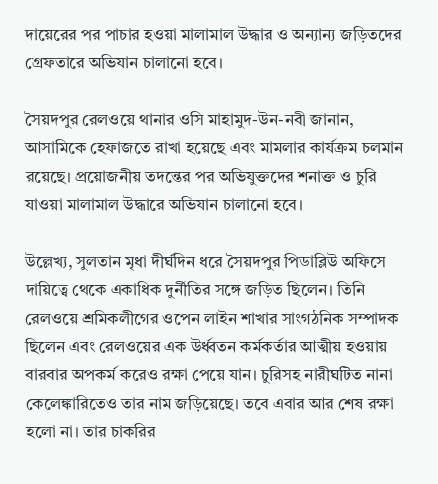দায়েরের পর পাচার হওয়া মালামাল উদ্ধার ও অন্যান্য জড়িতদের গ্রেফতারে অভিযান চালানো হবে।

সৈয়দপুর রেলওয়ে থানার ওসি মাহামুদ-উন-নবী জানান, আসামিকে হেফাজতে রাখা হয়েছে এবং মামলার কার্যক্রম চলমান রয়েছে। প্রয়োজনীয় তদন্তের পর অভিযুক্তদের শনাক্ত ও চুরি যাওয়া মালামাল উদ্ধারে অভিযান চালানো হবে।

উল্লেখ্য, সুলতান মৃধা দীর্ঘদিন ধরে সৈয়দপুর পিডাব্লিউ অফিসে দায়িত্বে থেকে একাধিক দুর্নীতির সঙ্গে জড়িত ছিলেন। তিনি রেলওয়ে শ্রমিকলীগের ওপেন লাইন শাখার সাংগঠনিক সম্পাদক ছিলেন এবং রেলওয়ের এক উর্ধ্বতন কর্মকর্তার আত্মীয় হওয়ায় বারবার অপকর্ম করেও রক্ষা পেয়ে যান। চুরিসহ নারীঘটিত নানা কেলেঙ্কারিতেও তার নাম জড়িয়েছে। তবে এবার আর শেষ রক্ষা হলো না। তার চাকরির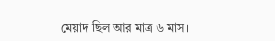মেয়াদ ছিল আর মাত্র ৬ মাস।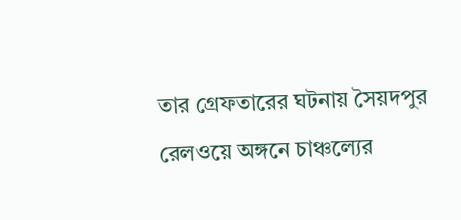তার গ্রেফতারের ঘটনায় সৈয়দপুর রেলওয়ে অঙ্গনে চাঞ্চল্যের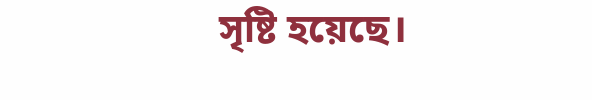সৃষ্টি হয়েছে।